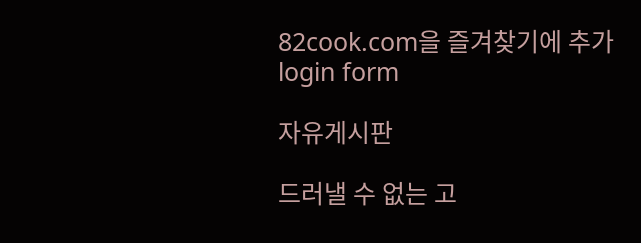82cook.com을 즐겨찾기에 추가
login form

자유게시판

드러낼 수 없는 고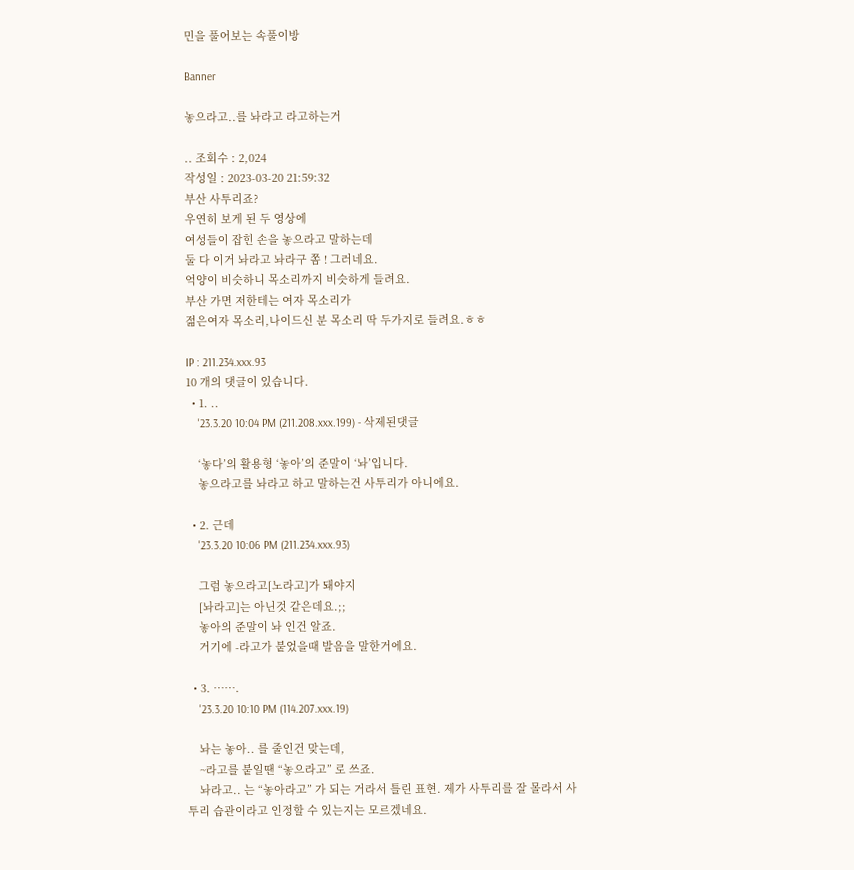민을 풀어보는 속풀이방

Banner

놓으라고..를 놔라고 라고하는거

.. 조회수 : 2,024
작성일 : 2023-03-20 21:59:32
부산 사투리죠?
우연히 보게 된 두 영상에
여성들이 잡힌 손을 놓으라고 말하는데
둘 다 이거 놔라고 놔라구 쫌 ! 그러네요.
억양이 비슷하니 목소리까지 비슷하게 들려요.
부산 가면 저한테는 여자 목소리가
젊은여자 목소리,나이드신 분 목소리 딱 두가지로 들려요.ㅎㅎ

IP : 211.234.xxx.93
10 개의 댓글이 있습니다.
  • 1. ..
    '23.3.20 10:04 PM (211.208.xxx.199) - 삭제된댓글

    ‘놓다’의 활용형 ‘놓아’의 준말이 ‘놔’입니다.
    놓으라고를 놔라고 하고 말하는건 사투리가 아니에요.

  • 2. 근데
    '23.3.20 10:06 PM (211.234.xxx.93)

    그럼 놓으라고[노라고]가 돼야지
    [놔라고]는 아닌것 같은데요.;;
    놓아의 준말이 놔 인건 알죠.
    거기에 -라고가 붙었을때 발음을 말한거에요.

  • 3. …….
    '23.3.20 10:10 PM (114.207.xxx.19)

    놔는 놓아.. 를 줄인건 맞는데,
    ~라고를 붙일땐 “놓으라고” 로 쓰죠.
    놔라고.. 는 “놓아라고” 가 되는 거라서 틀린 표현. 제가 사투리를 잘 몰라서 사투리 습관이라고 인정할 수 있는지는 모르겠네요.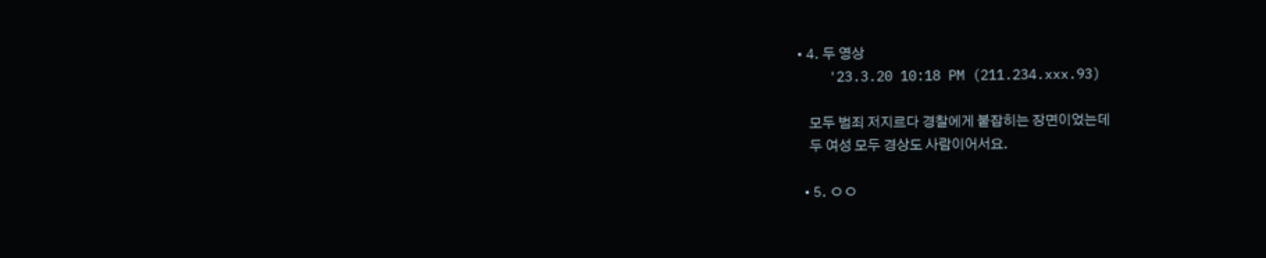• 4. 두 영상
    '23.3.20 10:18 PM (211.234.xxx.93)

    모두 범죄 저지르다 경찰에게 붙잡히는 장면이었는데
    두 여성 모두 경상도 사람이어서요.

  • 5. ㅇㅇ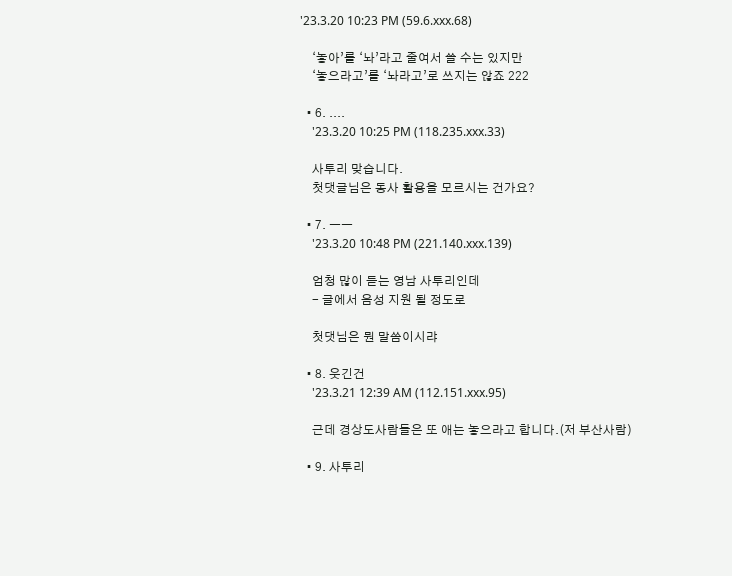'23.3.20 10:23 PM (59.6.xxx.68)

    ‘놓아’를 ‘놔’라고 줄여서 쓸 수는 있지만
    ‘놓으라고’를 ‘놔라고’로 쓰지는 않죠 222

  • 6. ....
    '23.3.20 10:25 PM (118.235.xxx.33)

    사투리 맞습니다.
    첫댓글님은 동사 활용을 모르시는 건가요?

  • 7. ㅡㅡ
    '23.3.20 10:48 PM (221.140.xxx.139)

    엄청 많이 듣는 영남 사투리인데
    - 글에서 음성 지원 될 정도로

    첫댓님은 뭔 말씀이시랴

  • 8. 웃긴건
    '23.3.21 12:39 AM (112.151.xxx.95)

    근데 경상도사람들은 또 애는 놓으라고 합니다.(저 부산사람)

  • 9. 사투리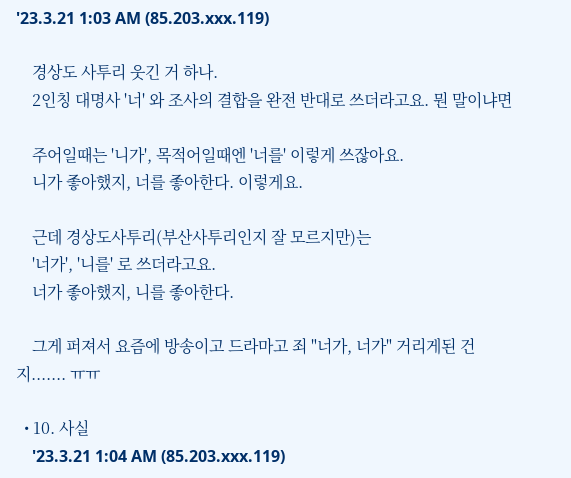'23.3.21 1:03 AM (85.203.xxx.119)

    경상도 사투리 웃긴 거 하나.
    2인칭 대명사 '너' 와 조사의 결합을 완전 반대로 쓰더라고요. 뭔 말이냐면

    주어일때는 '니가', 목적어일때엔 '너를' 이렇게 쓰잖아요.
    니가 좋아했지, 너를 좋아한다. 이렇게요.

    근데 경상도사투리(부산사투리인지 잘 모르지만)는
    '너가', '니를' 로 쓰더라고요.
    너가 좋아했지, 니를 좋아한다.

    그게 퍼져서 요즘에 방송이고 드라마고 죄 "너가, 너가" 거리게된 건지....... ㅠㅠ

  • 10. 사실
    '23.3.21 1:04 AM (85.203.xxx.119)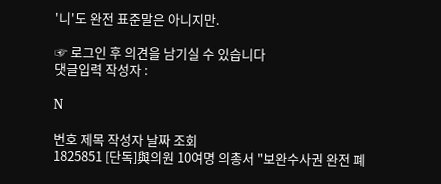'니'도 완전 표준말은 아니지만.

☞ 로그인 후 의견을 남기실 수 있습니다
댓글입력 작성자 :

N

번호 제목 작성자 날짜 조회
1825851 [단독]與의원 10여명 의총서 "보완수사권 완전 폐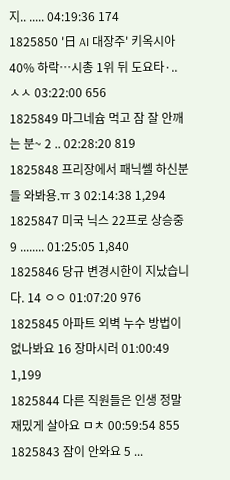지.. ..... 04:19:36 174
1825850 '日 AI 대장주' 키옥시아 40% 하락…시총 1위 뒤 도요타·.. ㅅㅅ 03:22:00 656
1825849 마그네슘 먹고 잠 잘 안깨는 분~ 2 .. 02:28:20 819
1825848 프리장에서 패닉쎌 하신분들 와봐용.ㅠ 3 02:14:38 1,294
1825847 미국 닉스 22프로 상승중 9 ........ 01:25:05 1,840
1825846 당규 변경시한이 지났습니다. 14 ㅇㅇ 01:07:20 976
1825845 아파트 외벽 누수 방법이 없나봐요 16 장마시러 01:00:49 1,199
1825844 다른 직원들은 인생 정말 재밌게 살아요 ㅁㅊ 00:59:54 855
1825843 잠이 안와요 5 ...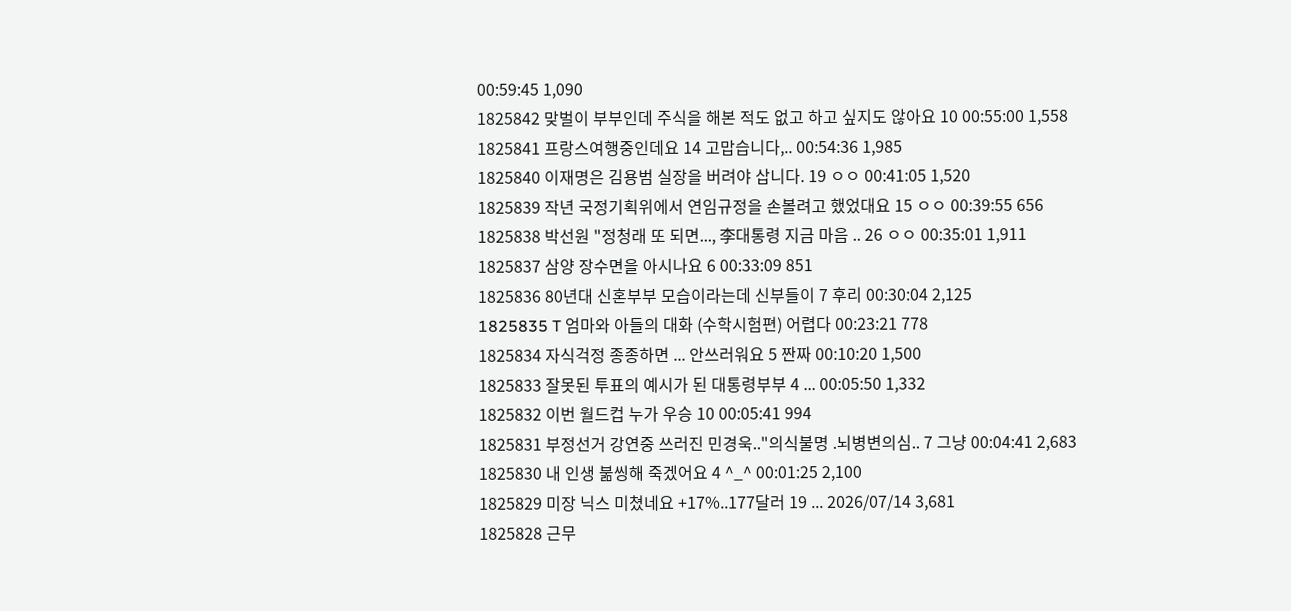00:59:45 1,090
1825842 맞벌이 부부인데 주식을 해본 적도 없고 하고 싶지도 않아요 10 00:55:00 1,558
1825841 프랑스여행중인데요 14 고맙습니다,.. 00:54:36 1,985
1825840 이재명은 김용범 실장을 버려야 삽니다. 19 ㅇㅇ 00:41:05 1,520
1825839 작년 국정기획위에서 연임규정을 손볼려고 했었대요 15 ㅇㅇ 00:39:55 656
1825838 박선원 "정청래 또 되면..., 李대통령 지금 마음 .. 26 ㅇㅇ 00:35:01 1,911
1825837 삼양 장수면을 아시나요 6 00:33:09 851
1825836 80년대 신혼부부 모습이라는데 신부들이 7 후리 00:30:04 2,125
1825835 T 엄마와 아들의 대화 (수학시험편) 어렵다 00:23:21 778
1825834 자식걱정 종종하면 ... 안쓰러워요 5 짠짜 00:10:20 1,500
1825833 잘못된 투표의 예시가 된 대통령부부 4 ... 00:05:50 1,332
1825832 이번 월드컵 누가 우승 10 00:05:41 994
1825831 부정선거 강연중 쓰러진 민경욱.."의식불명 .뇌병변의심.. 7 그냥 00:04:41 2,683
1825830 내 인생 붊씽해 죽겠어요 4 ^_^ 00:01:25 2,100
1825829 미장 닉스 미쳤네요 +17%..177달러 19 ... 2026/07/14 3,681
1825828 근무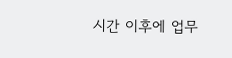시간 이후에 업무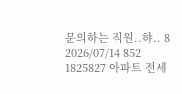문의하는 직원..햐.. 8 2026/07/14 852
1825827 아파트 전세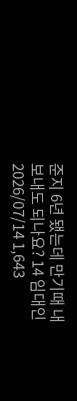준지 6년 됐는데 만기때 내보내도 되나요? 14 임대인 2026/07/14 1,643